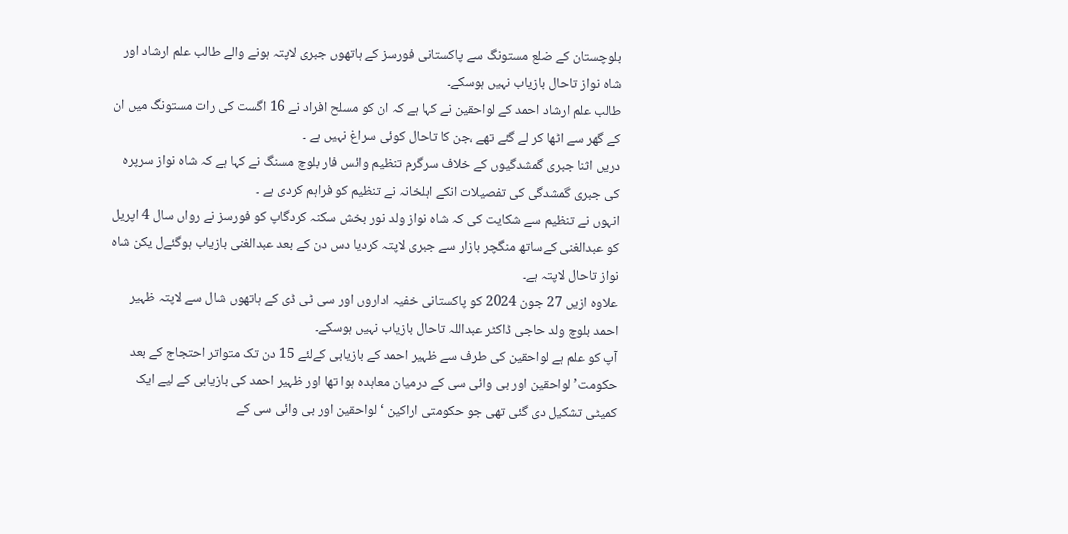بلوچستان کے ضلع مستونگ سے پاکستانی فورسز کے ہاتھوں جبری لاپتہ ہونے والے طالب علم ارشاد اور شاہ نواز تاحال بازیاب نہیں ہوسکے۔
طالب علم ارشاد احمد کے لواحقین نے کہا ہے کہ ان کو مسلح افراد نے 16 اگست کی رات مستونگ میں ان کے گھر سے اٹھا کر لے گئے تھے ،جن کا تاحال کوئی سراغ نہیں ہے ۔
دریں اثنا جبری گمشدگیوں کے خلاف سرگرم تنظیم وائس فار بلوچ مسنگ نے کہا ہے کہ شاہ نواز سرپرہ کی جبری گمشدگی کی تفصیلات انکے اہلخانہ نے تنظیم کو فراہم کردی ہے ۔
انہوں نے تنظیم سے شکایت کی کہ شاہ نواز ولد نور بخش سکنہ کردگاپ کو فورسز نے رواں سال 4 اپریل کو عبدالغنی کےساتھ منگچر بازار سے جبری لاپتہ کردیا دس دن کے بعد عبدالغنی بازیاب ہوگئےل یکن شاہ نواز تاحال لاپتہ ہے۔
علاوہ ازیں 27 جون 2024 کو پاکستانی خفیہ اداروں اور سی ٹی ڈی کے ہاتھوں شال سے لاپتہ ظہیر احمد بلوچ ولد حاجی ڈاکٹر عبداللہ تاحال بازیاب نہیں ہوسکے۔
آپ کو علم ہے لواحقین کی طرف سے ظہیر احمد کے بازیابی کےلئے 15 دن تک متواتر احتجاج کے بعد حکومت’ لواحقین اور بی وائی سی کے درمیان معاہدہ ہوا تھا اور ظہیر احمد کی بازیابی کے لیے ایک کمیٹی تشکیل دی گئی تھی جو حکومتی اراکین ‘ لواحقین اور بی وائی سی کے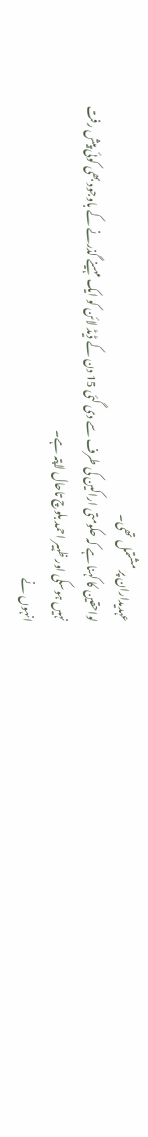عہدیداران پر مشتمل تھی۔
لواحقین کا کہنا ہے کہ حکومتی اراکین کی طرف سے دی گئی 15 دن کے ڈیڈ لائن کو ایک مہینے گذرنے کے باوجود بھی کوئی پیش رفت نہیں ہوسکی اور ظہیر احمد بلوچ تاحال لاپتہ ہے۔
انہوں نے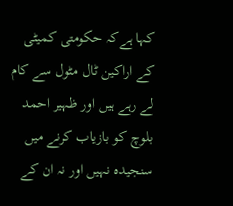کہا ہےکہ حکومتی کمیٹی کے اراکین ٹال مٹول سے کام لے رہے ہیں اور ظہیر احمد بلوچ کو بازیاب کرنے میں سنجیدہ نہیں اور نہ ان کے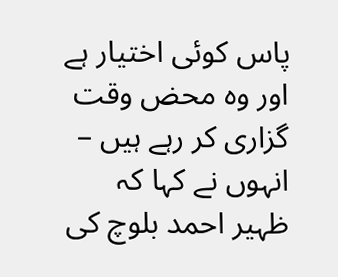پاس کوئی اختیار ہے اور وہ محض وقت گزاری کر رہے ہیں –
انہوں نے کہا کہ ظہیر احمد بلوچ کی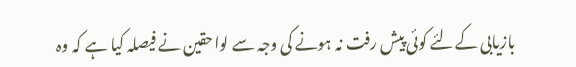بازیابی کےلئے کوئی پیش رفت نہ ہونے کی وجہ سے لواحقین نے فیصلہ کیا ہے کہ وہ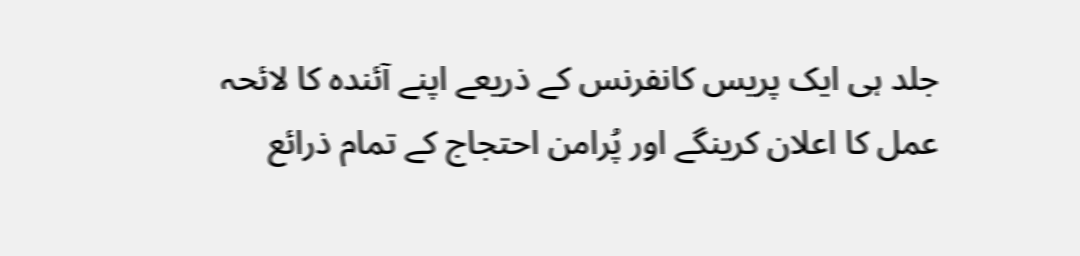جلد ہی ایک پریس کانفرنس کے ذریعے اپنے آئندہ کا لائحہ عمل کا اعلان کرینگے اور پُرامن احتجاج کے تمام ذرائع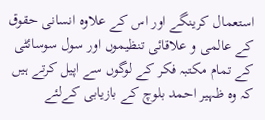استعمال کرینگے اور اس کے علاوہ انسانی حقوق کے عالمی و علاقائی تنظیموں اور سول سوسائٹی کے تمام مکتبہ فکر کے لوگوں سے اپیل کرتے ہیں کہ وہ ظہیر احمد بلوچ کے بازیابی کےلئے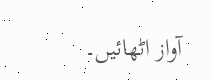آواز اٹھائیں۔